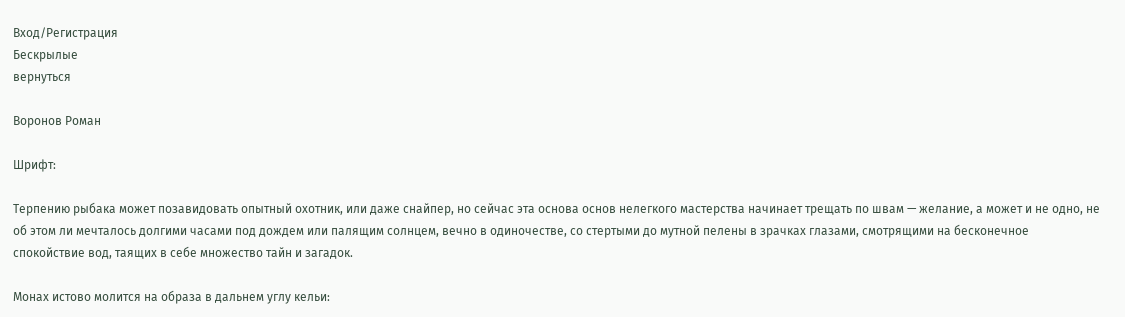Вход/Регистрация
Бескрылые
вернуться

Воронов Роман

Шрифт:

Терпению рыбака может позавидовать опытный охотник, или даже снайпер, но сейчас эта основа основ нелегкого мастерства начинает трещать по швам — желание, а может и не одно, не об этом ли мечталось долгими часами под дождем или палящим солнцем, вечно в одиночестве, со стертыми до мутной пелены в зрачках глазами, смотрящими на бесконечное спокойствие вод, таящих в себе множество тайн и загадок.

Монах истово молится на образа в дальнем углу кельи: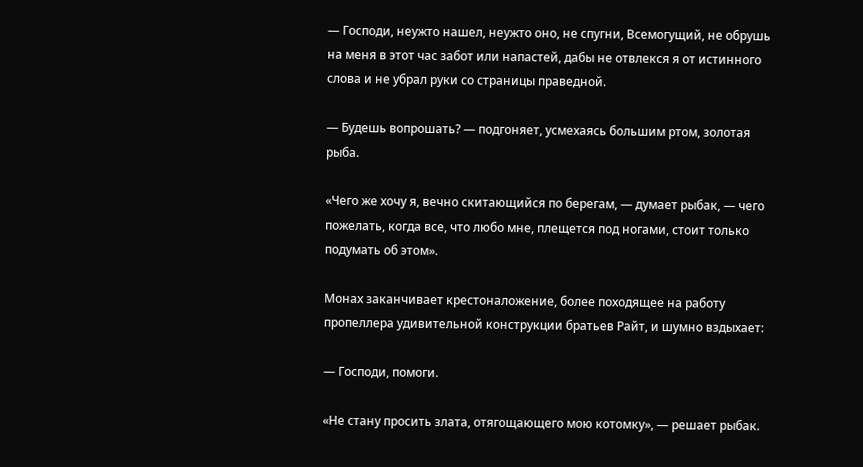— Господи, неужто нашел, неужто оно, не спугни, Всемогущий, не обрушь на меня в этот час забот или напастей, дабы не отвлекся я от истинного слова и не убрал руки со страницы праведной.

— Будешь вопрошать? — подгоняет, усмехаясь большим ртом, золотая рыба.

«Чего же хочу я, вечно скитающийся по берегам, — думает рыбак, — чего пожелать, когда все, что любо мне, плещется под ногами, стоит только подумать об этом».

Монах заканчивает крестоналожение, более походящее на работу пропеллера удивительной конструкции братьев Райт, и шумно вздыхает:

— Господи, помоги.

«Не стану просить злата, отягощающего мою котомку», — решает рыбак.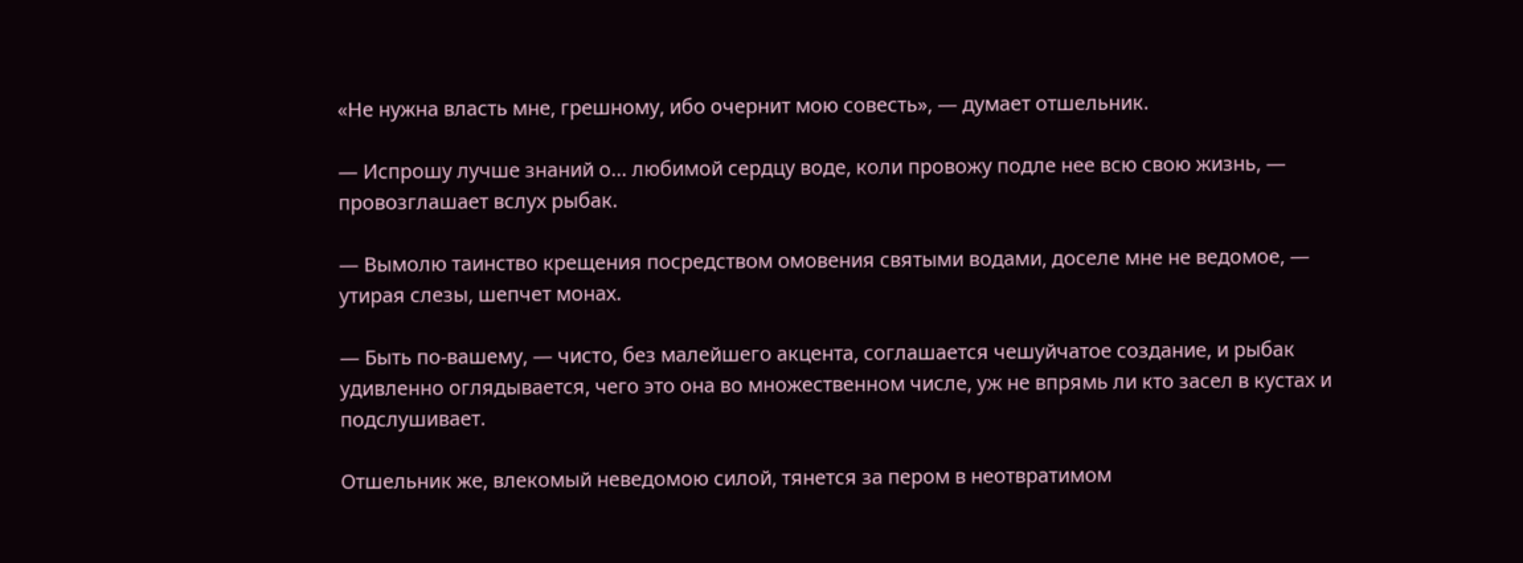«Не нужна власть мне, грешному, ибо очернит мою совесть», — думает отшельник.

— Испрошу лучше знаний о… любимой сердцу воде, коли провожу подле нее всю свою жизнь, — провозглашает вслух рыбак.

— Вымолю таинство крещения посредством омовения святыми водами, доселе мне не ведомое, — утирая слезы, шепчет монах.

— Быть по-вашему, — чисто, без малейшего акцента, соглашается чешуйчатое создание, и рыбак удивленно оглядывается, чего это она во множественном числе, уж не впрямь ли кто засел в кустах и подслушивает.

Отшельник же, влекомый неведомою силой, тянется за пером в неотвратимом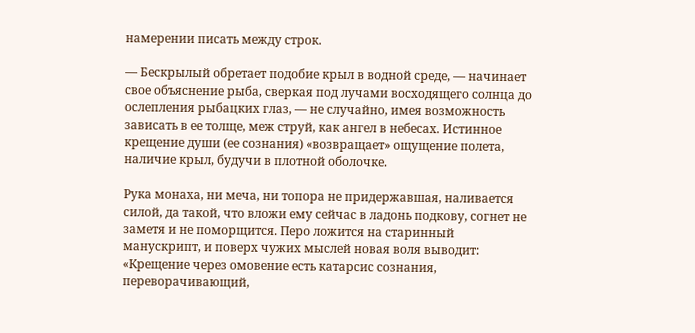намерении писать между строк.

— Бескрылый обретает подобие крыл в водной среде, — начинает свое объяснение рыба, сверкая под лучами восходящего солнца до ослепления рыбацких глаз, — не случайно, имея возможность зависать в ее толще, меж струй, как ангел в небесах. Истинное крещение души (ее сознания) «возвращает» ощущение полета, наличие крыл, будучи в плотной оболочке.

Рука монаха, ни меча, ни топора не придержавшая, наливается силой, да такой, что вложи ему сейчас в ладонь подкову, согнет не заметя и не поморщится. Перо ложится на старинный манускрипт, и поверх чужих мыслей новая воля выводит: «Крещение через омовение есть катарсис сознания, переворачивающий,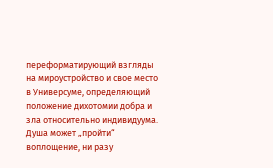переформатирующий взгляды на мироустройство и свое место в Универсуме, определяющий положение дихотомии добра и зла относительно индивидуума. Душа может „пройти“ воплощение, ни разу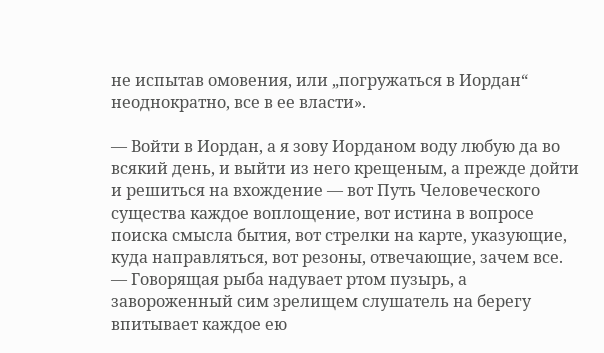не испытав омовения, или „погружаться в Иордан“ неоднократно, все в ее власти».

— Войти в Иордан, а я зову Иорданом воду любую да во всякий день, и выйти из него крещеным, а прежде дойти и решиться на вхождение — вот Путь Человеческого существа каждое воплощение, вот истина в вопросе поиска смысла бытия, вот стрелки на карте, указующие, куда направляться, вот резоны, отвечающие, зачем все. — Говорящая рыба надувает ртом пузырь, а завороженный сим зрелищем слушатель на берегу впитывает каждое ею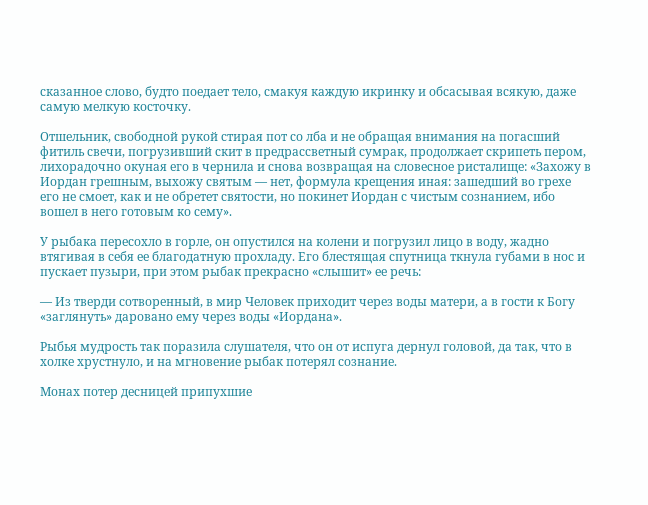сказанное слово, будто поедает тело, смакуя каждую икринку и обсасывая всякую, даже самую мелкую косточку.

Отшельник, свободной рукой стирая пот со лба и не обращая внимания на погасший фитиль свечи, погрузивший скит в предрассветный сумрак, продолжает скрипеть пером, лихорадочно окуная его в чернила и снова возвращая на словесное ристалище: «Захожу в Иордан грешным, выхожу святым — нет, формула крещения иная: зашедший во грехе его не смоет, как и не обретет святости, но покинет Иордан с чистым сознанием, ибо вошел в него готовым ко сему».

У рыбака пересохло в горле, он опустился на колени и погрузил лицо в воду, жадно втягивая в себя ее благодатную прохладу. Его блестящая спутница ткнула губами в нос и пускает пузыри, при этом рыбак прекрасно «слышит» ее речь:

— Из тверди сотворенный, в мир Человек приходит через воды матери, а в гости к Богу «заглянуть» даровано ему через воды «Иордана».

Рыбья мудрость так поразила слушателя, что он от испуга дернул головой, да так, что в холке хрустнуло, и на мгновение рыбак потерял сознание.

Монах потер десницей припухшие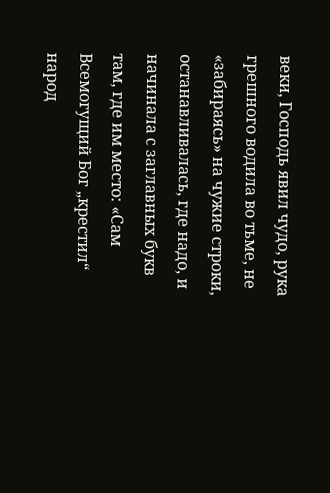веки, Господь явил чудо, рука грешного водила во тьме, не «забираясь» на чужие строки, останавливалась, где надо, и начинала с заглавных букв там, где им место: «Сам Всемогущий Бог „крестил“ народ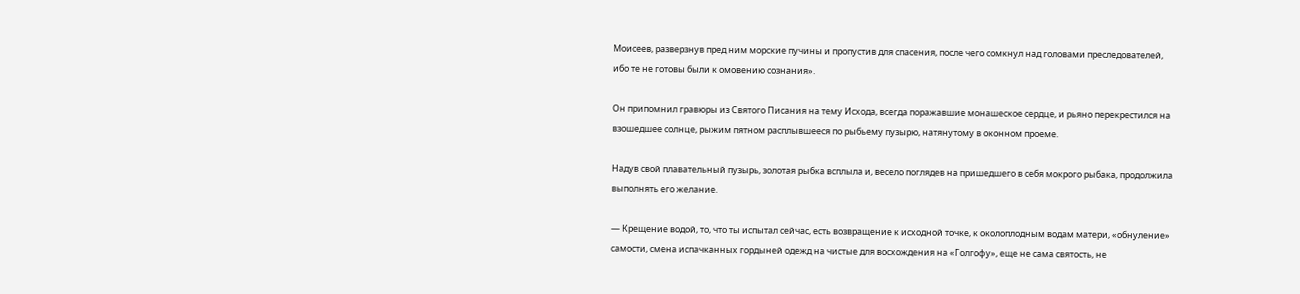Моисеев, разверзнув пред ним морские пучины и пропустив для спасения, после чего сомкнул над головами преследователей, ибо те не готовы были к омовению сознания».

Он припомнил гравюры из Святого Писания на тему Исхода, всегда поражавшие монашеское сердце, и рьяно перекрестился на взошедшее солнце, рыжим пятном расплывшееся по рыбьему пузырю, натянутому в оконном проеме.

Надув свой плавательный пузырь, золотая рыбка всплыла и, весело поглядев на пришедшего в себя мокрого рыбака, продолжила выполнять его желание.

— Крещение водой, то, что ты испытал сейчас, есть возвращение к исходной точке, к околоплодным водам матери, «обнуление» самости, смена испачканных гордыней одежд на чистые для восхождения на «Голгофу», еще не сама святость, не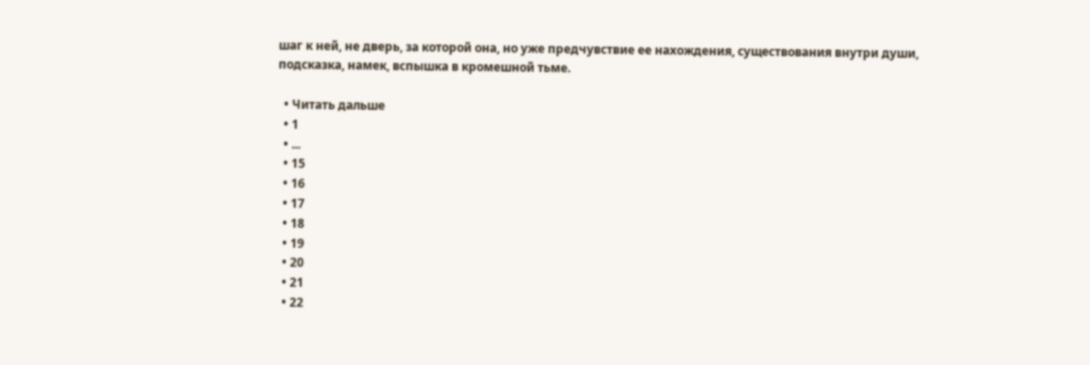шаг к ней, не дверь, за которой она, но уже предчувствие ее нахождения, существования внутри души, подсказка, намек, вспышка в кромешной тьме.

  • Читать дальше
  • 1
  • ...
  • 15
  • 16
  • 17
  • 18
  • 19
  • 20
  • 21
  • 22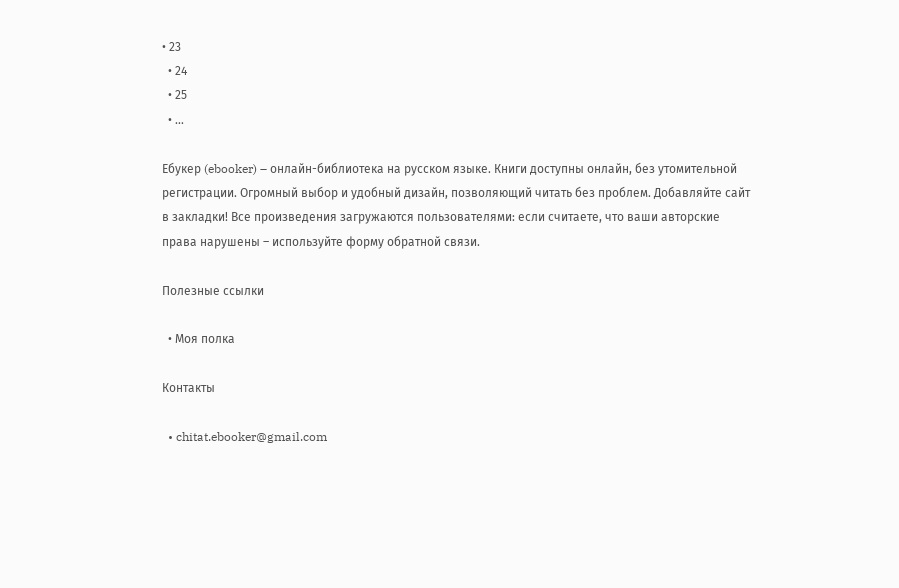• 23
  • 24
  • 25
  • ...

Ебукер (ebooker) – онлайн-библиотека на русском языке. Книги доступны онлайн, без утомительной регистрации. Огромный выбор и удобный дизайн, позволяющий читать без проблем. Добавляйте сайт в закладки! Все произведения загружаются пользователями: если считаете, что ваши авторские права нарушены – используйте форму обратной связи.

Полезные ссылки

  • Моя полка

Контакты

  • chitat.ebooker@gmail.com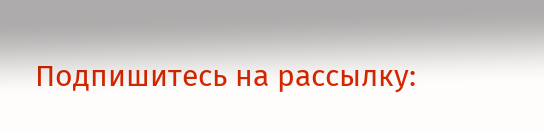Подпишитесь на рассылку: